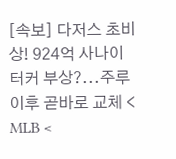[속보] 다저스 초비상! 924억 사나이 터커 부상?...주루 이후 곧바로 교체 < MLB <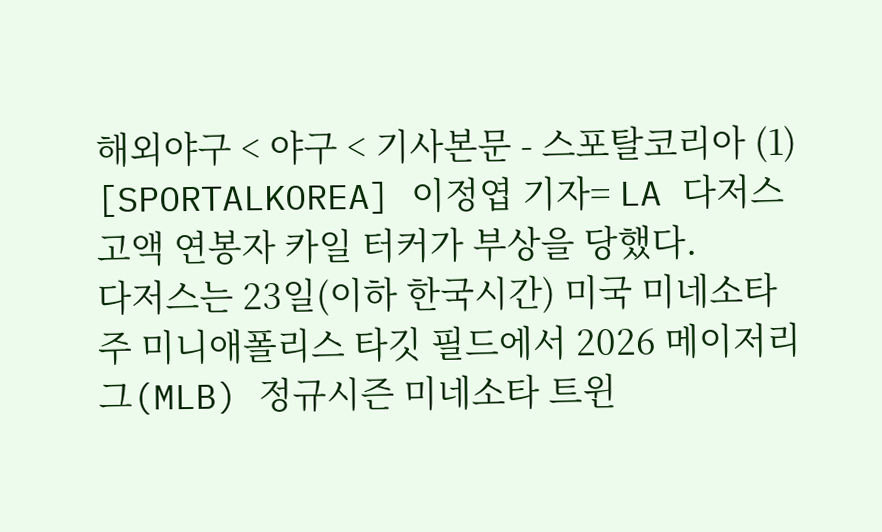해외야구 < 야구 < 기사본문 - 스포탈코리아 (1)
[SPORTALKOREA] 이정엽 기자= LA 다저스 고액 연봉자 카일 터커가 부상을 당했다.
다저스는 23일(이하 한국시간) 미국 미네소타주 미니애폴리스 타깃 필드에서 2026 메이저리그(MLB) 정규시즌 미네소타 트윈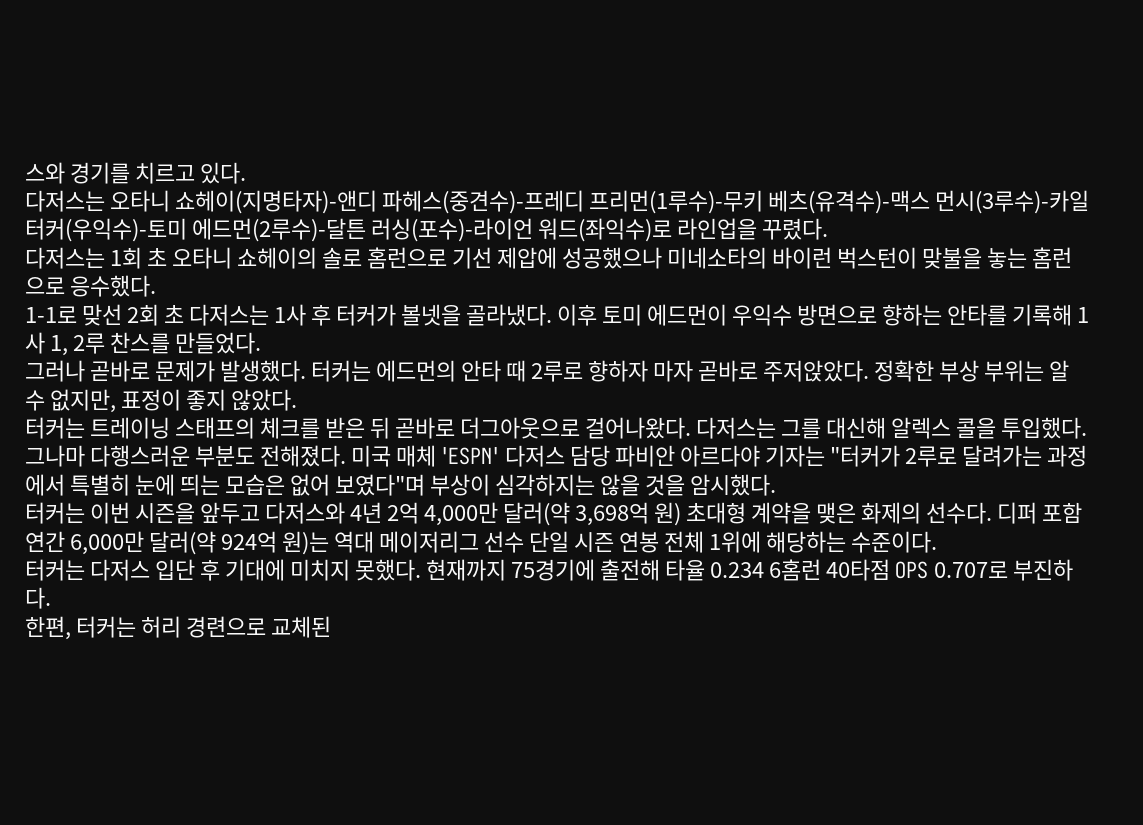스와 경기를 치르고 있다.
다저스는 오타니 쇼헤이(지명타자)-앤디 파헤스(중견수)-프레디 프리먼(1루수)-무키 베츠(유격수)-맥스 먼시(3루수)-카일 터커(우익수)-토미 에드먼(2루수)-달튼 러싱(포수)-라이언 워드(좌익수)로 라인업을 꾸렸다.
다저스는 1회 초 오타니 쇼헤이의 솔로 홈런으로 기선 제압에 성공했으나 미네소타의 바이런 벅스턴이 맞불을 놓는 홈런으로 응수했다.
1-1로 맞선 2회 초 다저스는 1사 후 터커가 볼넷을 골라냈다. 이후 토미 에드먼이 우익수 방면으로 향하는 안타를 기록해 1사 1, 2루 찬스를 만들었다.
그러나 곧바로 문제가 발생했다. 터커는 에드먼의 안타 때 2루로 향하자 마자 곧바로 주저앉았다. 정확한 부상 부위는 알 수 없지만, 표정이 좋지 않았다.
터커는 트레이닝 스태프의 체크를 받은 뒤 곧바로 더그아웃으로 걸어나왔다. 다저스는 그를 대신해 알렉스 콜을 투입했다.
그나마 다행스러운 부분도 전해졌다. 미국 매체 'ESPN' 다저스 담당 파비안 아르다야 기자는 "터커가 2루로 달려가는 과정에서 특별히 눈에 띄는 모습은 없어 보였다"며 부상이 심각하지는 않을 것을 암시했다.
터커는 이번 시즌을 앞두고 다저스와 4년 2억 4,000만 달러(약 3,698억 원) 초대형 계약을 맺은 화제의 선수다. 디퍼 포함 연간 6,000만 달러(약 924억 원)는 역대 메이저리그 선수 단일 시즌 연봉 전체 1위에 해당하는 수준이다.
터커는 다저스 입단 후 기대에 미치지 못했다. 현재까지 75경기에 출전해 타율 0.234 6홈런 40타점 OPS 0.707로 부진하다.
한편, 터커는 허리 경련으로 교체된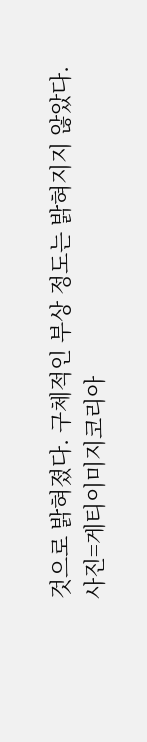것으로 밝혀졌다. 구체적인 부상 정도는 밝혀지지 않았다.
사진=게티이미지코리아